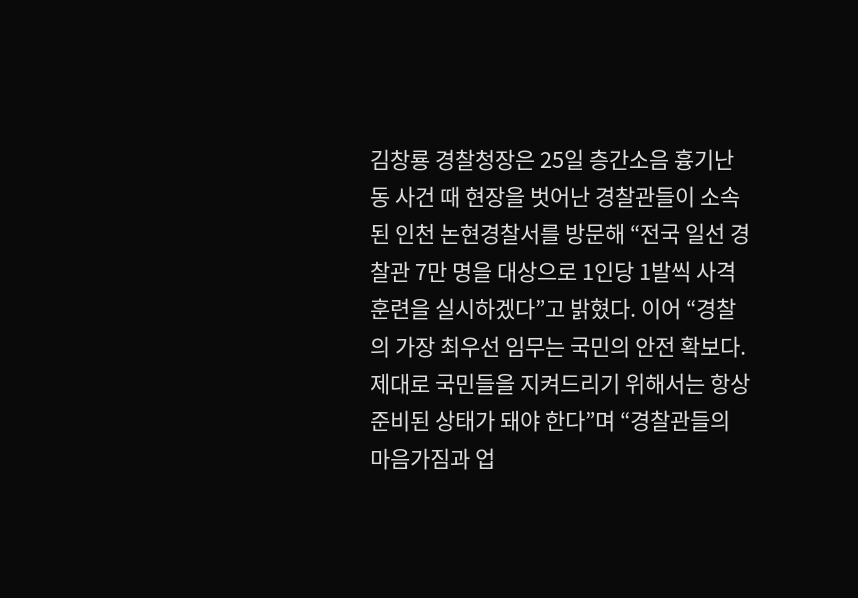김창룡 경찰청장은 25일 층간소음 흉기난동 사건 때 현장을 벗어난 경찰관들이 소속된 인천 논현경찰서를 방문해 “전국 일선 경찰관 7만 명을 대상으로 1인당 1발씩 사격훈련을 실시하겠다”고 밝혔다. 이어 “경찰의 가장 최우선 임무는 국민의 안전 확보다. 제대로 국민들을 지켜드리기 위해서는 항상 준비된 상태가 돼야 한다”며 “경찰관들의 마음가짐과 업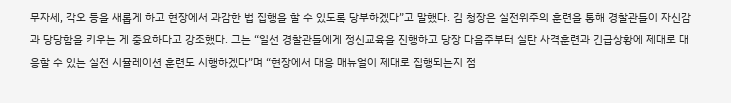무자세, 각오 등을 새롭게 하고 현장에서 과감한 법 집행을 할 수 있도록 당부하겠다”고 말했다. 김 청장은 실전위주의 훈련을 통해 경찰관들이 자신감과 당당함을 키우는 게 중요하다고 강조했다. 그는 “일선 경찰관들에게 정신교육을 진행하고 당장 다음주부터 실탄 사격훈련과 긴급상황에 제대로 대응할 수 있는 실전 시뮬레이션 훈련도 시행하겠다”며 “현장에서 대응 매뉴얼이 제대로 집행되는지 점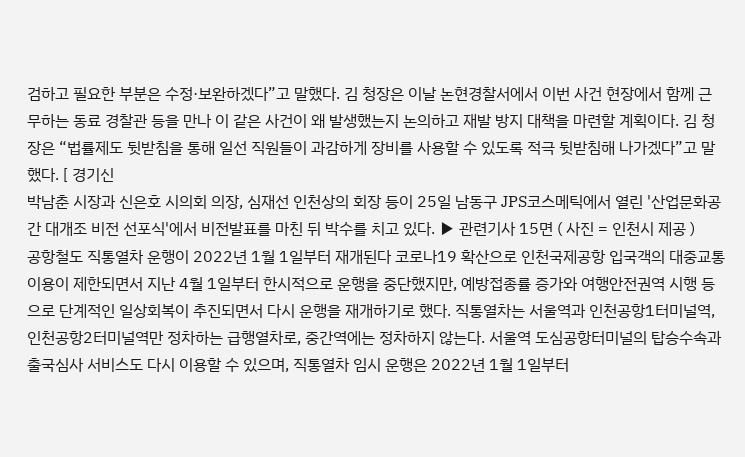검하고 필요한 부분은 수정·보완하겠다”고 말했다. 김 청장은 이날 논현경찰서에서 이번 사건 현장에서 함께 근무하는 동료 경찰관 등을 만나 이 같은 사건이 왜 발생했는지 논의하고 재발 방지 대책을 마련할 계획이다. 김 청장은 “법률제도 뒷받침을 통해 일선 직원들이 과감하게 장비를 사용할 수 있도록 적극 뒷받침해 나가겠다”고 말했다. [ 경기신
박남춘 시장과 신은호 시의회 의장, 심재선 인천상의 회장 등이 25일 남동구 JPS코스메틱에서 열린 '산업문화공간 대개조 비전 선포식'에서 비전발표를 마친 뒤 박수를 치고 있다. ▶ 관련기사 15면 ( 사진 = 인천시 제공 )
공항철도 직통열차 운행이 2022년 1월 1일부터 재개된다 코로나19 확산으로 인천국제공항 입국객의 대중교통 이용이 제한되면서 지난 4월 1일부터 한시적으로 운행을 중단했지만, 예방접종률 증가와 여행안전권역 시행 등으로 단계적인 일상회복이 추진되면서 다시 운행을 재개하기로 했다. 직통열차는 서울역과 인천공항1터미널역, 인천공항2터미널역만 정차하는 급행열차로, 중간역에는 정차하지 않는다. 서울역 도심공항터미널의 탑승수속과 출국심사 서비스도 다시 이용할 수 있으며, 직통열차 임시 운행은 2022년 1월 1일부터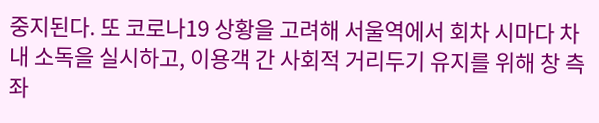중지된다. 또 코로나19 상황을 고려해 서울역에서 회차 시마다 차내 소독을 실시하고, 이용객 간 사회적 거리두기 유지를 위해 창 측 좌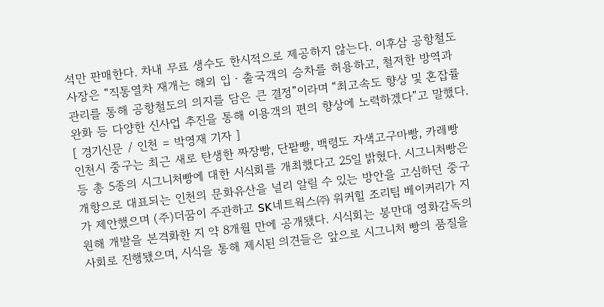석만 판매한다. 차내 무료 생수도 한시적으로 제공하지 않는다. 이후삼 공항철도 사장은 “직통열차 재개는 해외 입‧출국객의 승차를 허용하고, 철저한 방역과 관리를 통해 공항철도의 의지를 담은 큰 결정”이라며 “최고속도 향상 및 혼잡률 완화 등 다양한 신사업 추진을 통해 이용객의 편의 향상에 노력하겠다”고 말했다. [ 경기신문 / 인천 = 박영재 기자 ]
인천시 중구는 최근 새로 탄생한 짜장빵, 단팥빵, 백령도 자색고구마빵, 카레빵 등 총 5종의 시그니처빵에 대한 시식회를 개최했다고 25일 밝혔다. 시그니처빵은 개항으로 대표되는 인천의 문화유산을 널리 알릴 수 있는 방안을 고심하던 중구가 제안했으며 (주)더꿈이 주관하고 SK네트웍스㈜ 워커힐 조리팀 베이커리가 지원해 개발을 본격화한 지 약 8개월 만에 공개됐다. 시식회는 봉만대 영화감독의 사회로 진행됐으며, 시식을 통해 제시된 의견들은 앞으로 시그니처 빵의 품질을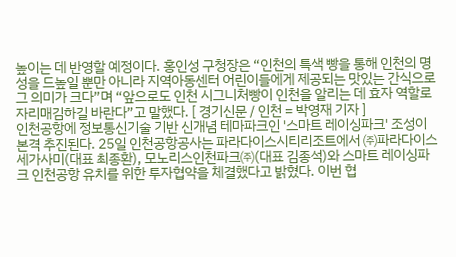높이는 데 반영할 예정이다. 홍인성 구청장은 “인천의 특색 빵을 통해 인천의 명성을 드높일 뿐만 아니라 지역아동센터 어린이들에게 제공되는 맛있는 간식으로 그 의미가 크다”며 “앞으로도 인천 시그니처빵이 인천을 알리는 데 효자 역할로 자리매김하길 바란다”고 말했다. [ 경기신문 / 인천 = 박영재 기자 ]
인천공항에 정보통신기술 기반 신개념 테마파크인 '스마트 레이싱파크' 조성이 본격 추진된다. 25일 인천공항공사는 파라다이스시티리조트에서 ㈜파라다이스세가사미(대표 최종환), 모노리스인천파크㈜(대표 김종석)와 스마트 레이싱파크 인천공항 유치를 위한 투자협약을 체결했다고 밝혔다. 이번 협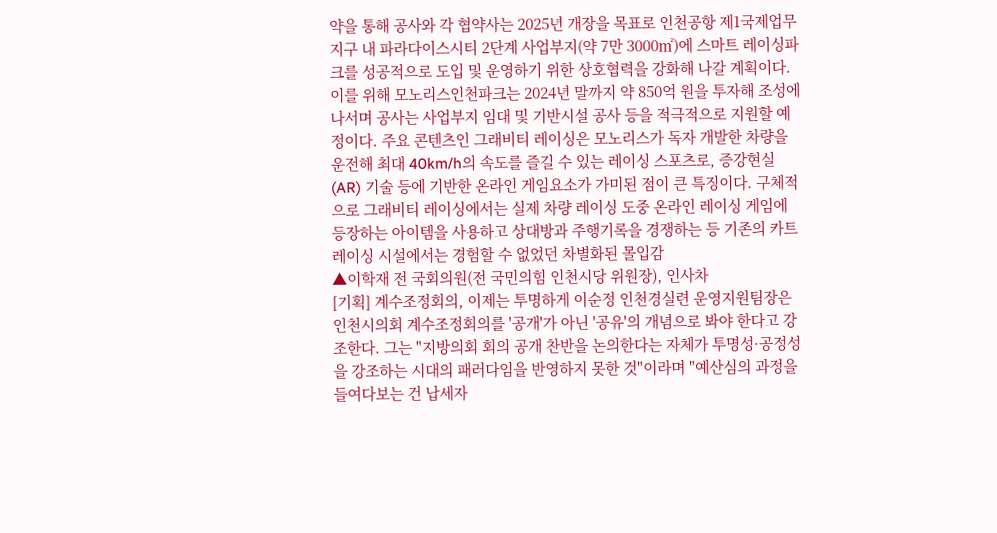약을 통해 공사와 각 협약사는 2025년 개장을 목표로 인천공항 제1국제업무지구 내 파라다이스시티 2단계 사업부지(약 7만 3000㎡)에 스마트 레이싱파크를 성공적으로 도입 및 운영하기 위한 상호협력을 강화해 나갈 계획이다. 이를 위해 모노리스인천파크는 2024년 말까지 약 850억 원을 투자해 조성에 나서며 공사는 사업부지 임대 및 기반시설 공사 등을 적극적으로 지원할 예정이다. 주요 콘텐츠인 그래비티 레이싱은 모노리스가 독자 개발한 차량을 운전해 최대 40km/h의 속도를 즐길 수 있는 레이싱 스포츠로, 증강현실(AR) 기술 등에 기반한 온라인 게임요소가 가미된 점이 큰 특징이다. 구체적으로 그래비티 레이싱에서는 실제 차량 레이싱 도중 온라인 레이싱 게임에 등장하는 아이템을 사용하고 상대방과 주행기록을 경쟁하는 등 기존의 카트 레이싱 시설에서는 경험할 수 없었던 차별화된 몰입감
▲이학재 전 국회의원(전 국민의힘 인천시당 위원장), 인사차
[기획] 계수조정회의, 이제는 투명하게 이순정 인천경실련 운영지원팀장은 인천시의회 계수조정회의를 '공개'가 아닌 '공유'의 개념으로 봐야 한다고 강조한다. 그는 "지방의회 회의 공개 찬반을 논의한다는 자체가 투명성·공정성을 강조하는 시대의 패러다임을 반영하지 못한 것"이라며 "예산심의 과정을 들여다보는 건 납세자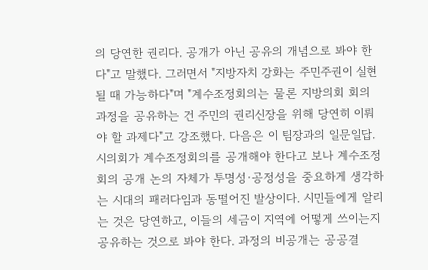의 당연한 권리다. 공개가 아닌 공유의 개념으로 봐야 한다"고 말했다. 그러면서 "지방자치 강화는 주민주권이 실현될 때 가능하다"며 "계수조정회의는 물론 지방의회 회의 과정을 공유하는 건 주민의 권리신장을 위해 당연히 이뤄야 할 과제다"고 강조했다. 다음은 이 팀장과의 일문일답. 시의회가 계수조정회의를 공개해야 한다고 보나 계수조정회의 공개 논의 자체가 투명성·공정성을 중요하게 생각하는 시대의 패러다임과 동떨어진 발상이다. 시민들에게 알리는 것은 당연하고, 이들의 세금이 지역에 어떻게 쓰이는지 공유하는 것으로 봐야 한다. 과정의 비공개는 공공결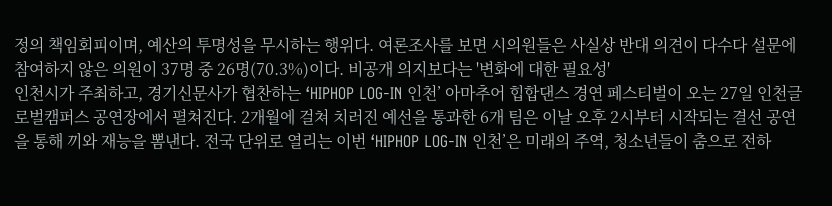정의 책임회피이며, 예산의 투명성을 무시하는 행위다. 여론조사를 보면 시의원들은 사실상 반대 의견이 다수다 설문에 참여하지 않은 의원이 37명 중 26명(70.3%)이다. 비공개 의지보다는 '변화에 대한 필요성'
인천시가 주최하고, 경기신문사가 협찬하는 ‘HIPHOP LOG-IN 인천’ 아마추어 힙합댄스 경연 페스티벌이 오는 27일 인천글로벌캠퍼스 공연장에서 펼쳐진다. 2개월에 걸쳐 치러진 예선을 통과한 6개 팀은 이날 오후 2시부터 시작되는 결선 공연을 통해 끼와 재능을 뽐낸다. 전국 단위로 열리는 이번 ‘HIPHOP LOG-IN 인천’은 미래의 주역, 청소년들이 춤으로 전하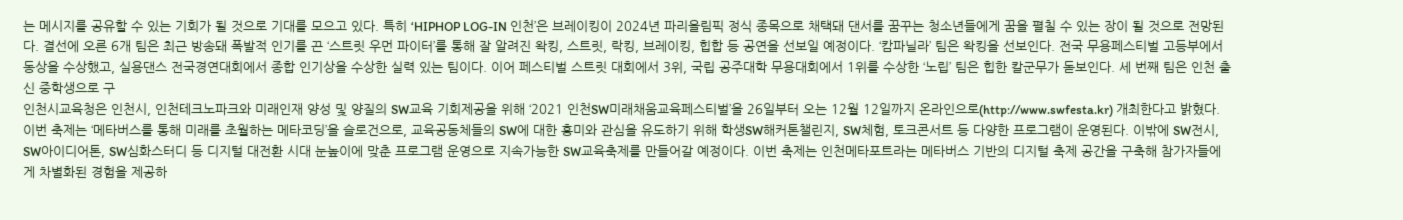는 메시지를 공유할 수 있는 기회가 될 것으로 기대를 모으고 있다. 특히 ‘HIPHOP LOG-IN 인천’은 브레이킹이 2024년 파리올림픽 정식 종목으로 채택돼 댄서를 꿈꾸는 청소년들에게 꿈을 펼칠 수 있는 장이 될 것으로 전망된다. 결선에 오른 6개 팀은 최근 방송돼 폭발적 인기를 끈 ‘스트릿 우먼 파이터’를 통해 잘 알려진 왁킹, 스트릿, 락킹, 브레이킹, 힙합 등 공연을 선보일 예정이다. ‘캄파닐라’ 팀은 왁킹을 선보인다. 전국 무용페스티벌 고등부에서 동상을 수상했고, 실용댄스 전국경연대회에서 종합 인기상을 수상한 실력 있는 팀이다. 이어 페스티벌 스트릿 대회에서 3위, 국립 공주대학 무용대회에서 1위를 수상한 ‘노립’ 팀은 힙한 칼군무가 돋보인다. 세 번째 팀은 인천 출신 중학생으로 구
인천시교육청은 인천시, 인천테크노파크와 미래인재 양성 및 양질의 SW교육 기회제공을 위해 ‘2021 인천SW미래채움교육페스티벌’을 26일부터 오는 12월 12일까지 온라인으로(http://www.swfesta.kr) 개최한다고 밝혔다. 이번 축제는 ‘메타버스를 통해 미래를 초월하는 메타코딩’을 슬로건으로, 교육공동체들의 SW에 대한 흥미와 관심을 유도하기 위해 학생SW해커톤챌린지, SW체험, 토크콘서트 등 다양한 프로그램이 운영된다. 이밖에 SW전시, SW아이디어톤, SW심화스터디 등 디지털 대전환 시대 눈높이에 맞춘 프로그램 운영으로 지속가능한 SW교육축제를 만들어갈 예정이다. 이번 축제는 인천메타포트라는 메타버스 기반의 디지털 축제 공간을 구축해 참가자들에게 차별화된 경험을 제공하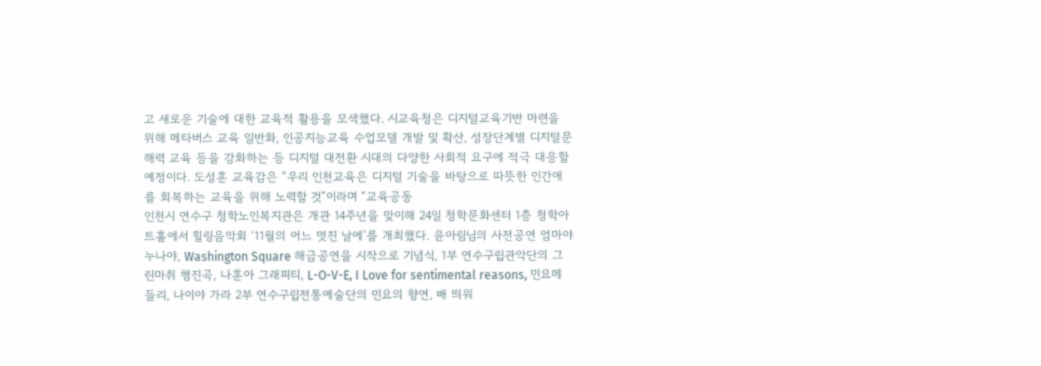고 새로운 기술에 대한 교육적 활용을 모색했다. 시교육청은 디지털교육기반 마련을 위해 메타버스 교육 일반화, 인공지능교육 수업모델 개발 및 확산, 성장단계별 디지털문해력 교육 등을 강화하는 등 디지털 대전환 시대의 다양한 사회적 요구에 적극 대응할 예정이다. 도성훈 교육감은 “우리 인천교육은 디지털 기술을 바탕으로 따뜻한 인간애를 회복하는 교육을 위해 노력할 것”이라며 “교육공동
인천시 연수구 청학노인복지관은 개관 14주년을 맞이해 24일 청학문화센터 1층 청학아트홀에서 힐링음악회 ‘11월의 어느 멋진 날에’를 개최했다. 윤아림님의 사전공연 엄마야 누나야, Washington Square 해금공연을 시작으로 기념식, 1부 연수구립관악단의 그린마취 행진곡, 나훈아 그래피티, L-O-V-E, I Love for sentimental reasons, 민요메들리, 나이야 가라 2부 연수구립전통예술단의 민요의 향연, 배 띄워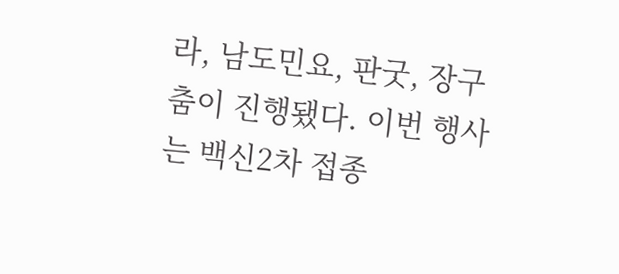라, 남도민요, 판굿, 장구춤이 진행됐다. 이번 행사는 백신2차 접종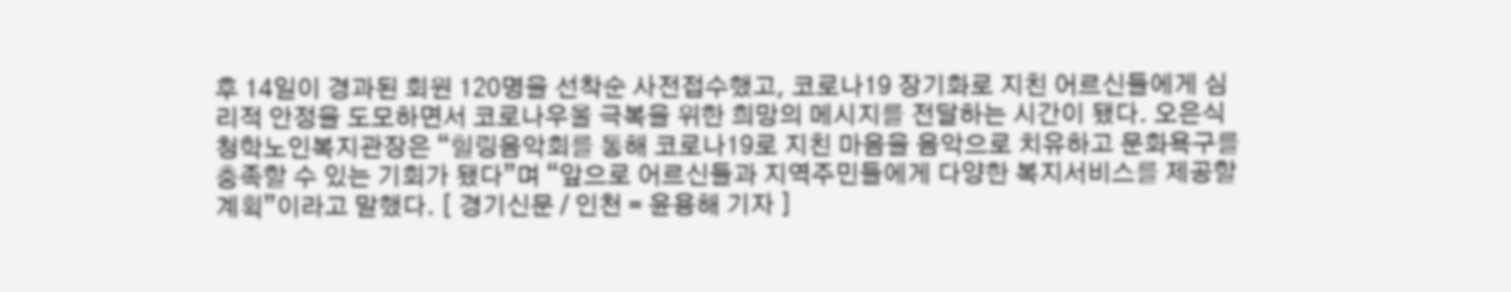후 14일이 경과된 회원 120명을 선착순 사전접수했고, 코로나19 장기화로 지친 어르신들에게 심리적 안정을 도모하면서 코로나우울 극복을 위한 희망의 메시지를 전달하는 시간이 됐다. 오은식 청학노인복지관장은 “힐링음악회를 통해 코로나19로 지친 마음을 음악으로 치유하고 문화욕구를 충족할 수 있는 기회가 됐다”며 “앞으로 어르신들과 지역주민들에게 다양한 복지서비스를 제공할 계획”이라고 말했다. [ 경기신문 / 인천 = 윤용해 기자 ]